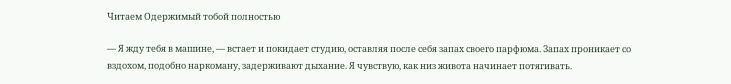Читаем Одержимый тобой полностью

— Я жду тебя в машине, — встает и покидает студию, оставляя после себя запах своего парфюма. Запах проникает со вздохом, подобно наркоману, задерживают дыхание. Я чувствую, как низ живота начинает потягивать.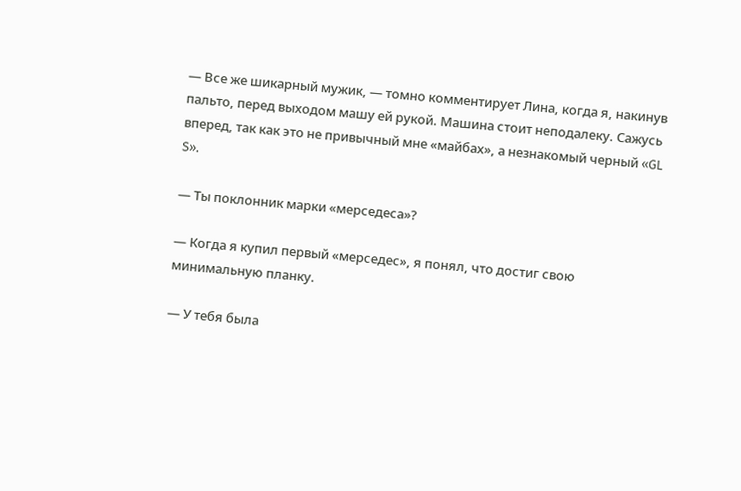— Все же шикарный мужик, — томно комментирует Лина, когда я, накинув пальто, перед выходом машу ей рукой. Машина стоит неподалеку. Сажусь вперед, так как это не привычный мне «майбах», а незнакомый черный «GL S».

— Ты поклонник марки «мерседеса»?

— Когда я купил первый «мерседес», я понял, что достиг свою минимальную планку.

— У тебя была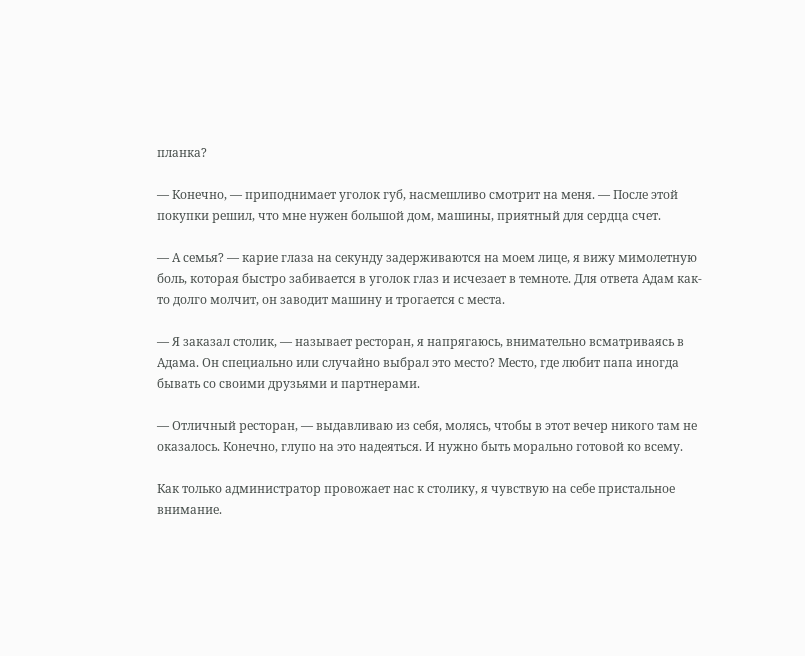планка?

— Конечно, — приподнимает уголок губ, насмешливо смотрит на меня. — После этой покупки решил, что мне нужен большой дом, машины, приятный для сердца счет.

— А семья? — карие глаза на секунду задерживаются на моем лице, я вижу мимолетную боль, которая быстро забивается в уголок глаз и исчезает в темноте. Для ответа Адам как-то долго молчит, он заводит машину и трогается с места.

— Я заказал столик, — называет ресторан, я напрягаюсь, внимательно всматриваясь в Адама. Он специально или случайно выбрал это место? Место, где любит папа иногда бывать со своими друзьями и партнерами.

— Отличный ресторан, — выдавливаю из себя, молясь, чтобы в этот вечер никого там не оказалось. Конечно, глупо на это надеяться. И нужно быть морально готовой ко всему.

Как только администратор провожает нас к столику, я чувствую на себе пристальное внимание.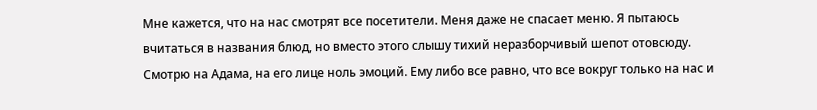Мне кажется, что на нас смотрят все посетители. Меня даже не спасает меню. Я пытаюсь вчитаться в названия блюд, но вместо этого слышу тихий неразборчивый шепот отовсюду. Смотрю на Адама, на его лице ноль эмоций. Ему либо все равно, что все вокруг только на нас и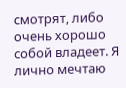смотрят, либо очень хорошо собой владеет. Я лично мечтаю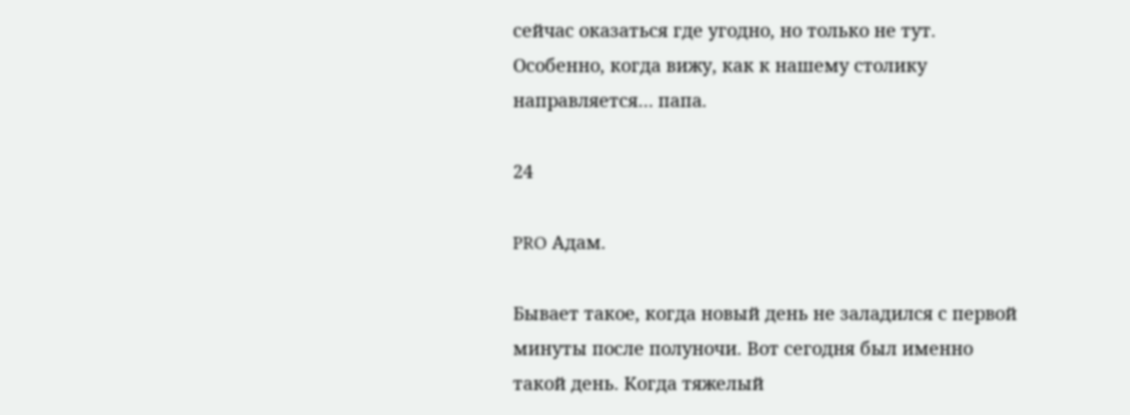сейчас оказаться где угодно, но только не тут. Особенно, когда вижу, как к нашему столику направляется… папа.

24

PRO Адам.

Бывает такое, когда новый день не заладился с первой минуты после полуночи. Вот сегодня был именно такой день. Когда тяжелый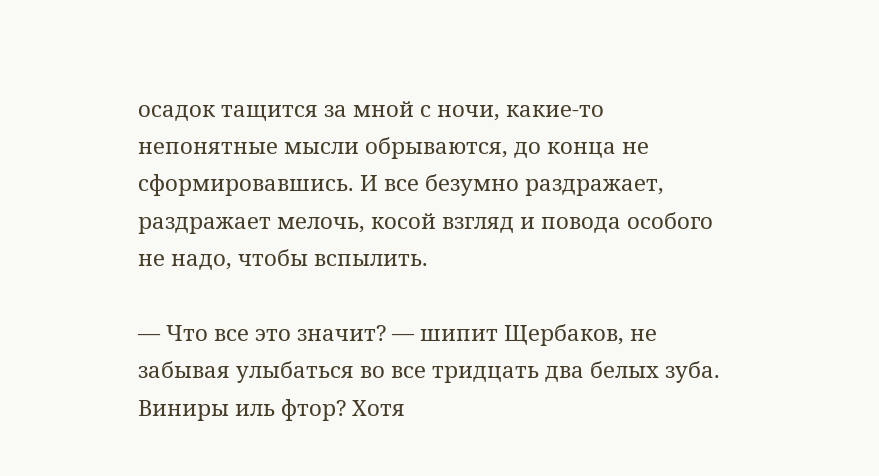осадок тащится за мной с ночи, какие-то непонятные мысли обрываются, до конца не сформировавшись. И все безумно раздражает, раздражает мелочь, косой взгляд и повода особого не надо, чтобы вспылить.

— Что все это значит? — шипит Щербаков, не забывая улыбаться во все тридцать два белых зуба. Виниры иль фтор? Хотя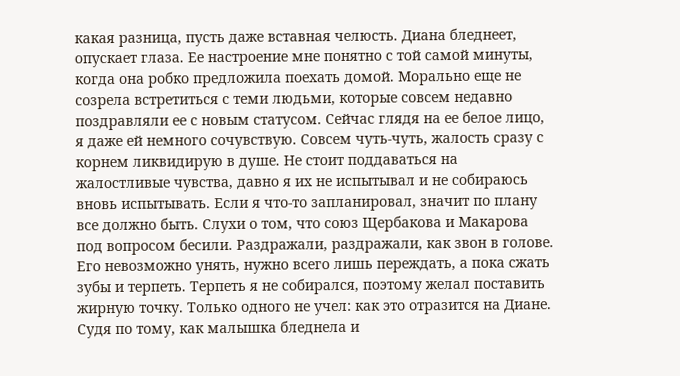какая разница, пусть даже вставная челюсть. Диана бледнеет, опускает глаза. Ее настроение мне понятно с той самой минуты, когда она робко предложила поехать домой. Морально еще не созрела встретиться с теми людьми, которые совсем недавно поздравляли ее с новым статусом. Сейчас глядя на ее белое лицо, я даже ей немного сочувствую. Совсем чуть-чуть, жалость сразу с корнем ликвидирую в душе. Не стоит поддаваться на жалостливые чувства, давно я их не испытывал и не собираюсь вновь испытывать. Если я что-то запланировал, значит по плану все должно быть. Слухи о том, что союз Щербакова и Макарова под вопросом бесили. Раздражали, раздражали, как звон в голове. Его невозможно унять, нужно всего лишь переждать, а пока сжать зубы и терпеть. Терпеть я не собирался, поэтому желал поставить жирную точку. Только одного не учел: как это отразится на Диане. Судя по тому, как малышка бледнела и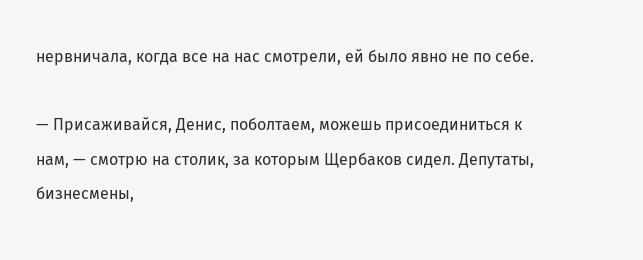нервничала, когда все на нас смотрели, ей было явно не по себе.

— Присаживайся, Денис, поболтаем, можешь присоединиться к нам, — смотрю на столик, за которым Щербаков сидел. Депутаты, бизнесмены,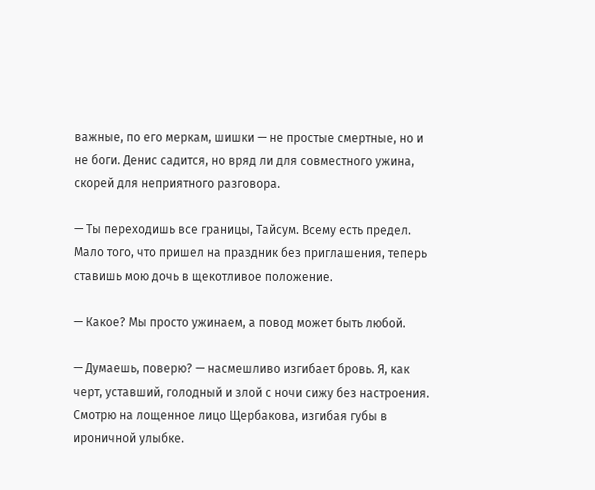важные, по его меркам, шишки — не простые смертные, но и не боги. Денис садится, но вряд ли для совместного ужина, скорей для неприятного разговора.

— Ты переходишь все границы, Тайсум. Всему есть предел. Мало того, что пришел на праздник без приглашения, теперь ставишь мою дочь в щекотливое положение.

— Какое? Мы просто ужинаем, а повод может быть любой.

— Думаешь, поверю? — насмешливо изгибает бровь. Я, как черт, уставший, голодный и злой с ночи сижу без настроения. Смотрю на лощенное лицо Щербакова, изгибая губы в ироничной улыбке.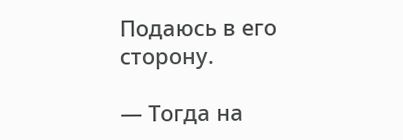Подаюсь в его сторону.

— Тогда на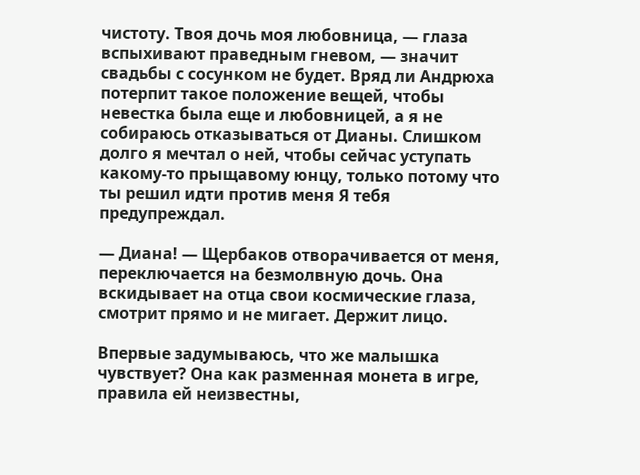чистоту. Твоя дочь моя любовница, — глаза вспыхивают праведным гневом, — значит свадьбы с сосунком не будет. Вряд ли Андрюха потерпит такое положение вещей, чтобы невестка была еще и любовницей, а я не собираюсь отказываться от Дианы. Слишком долго я мечтал о ней, чтобы сейчас уступать какому-то прыщавому юнцу, только потому что ты решил идти против меня Я тебя предупреждал.

— Диана! — Щербаков отворачивается от меня, переключается на безмолвную дочь. Она вскидывает на отца свои космические глаза, смотрит прямо и не мигает. Держит лицо.

Впервые задумываюсь, что же малышка чувствует? Она как разменная монета в игре, правила ей неизвестны,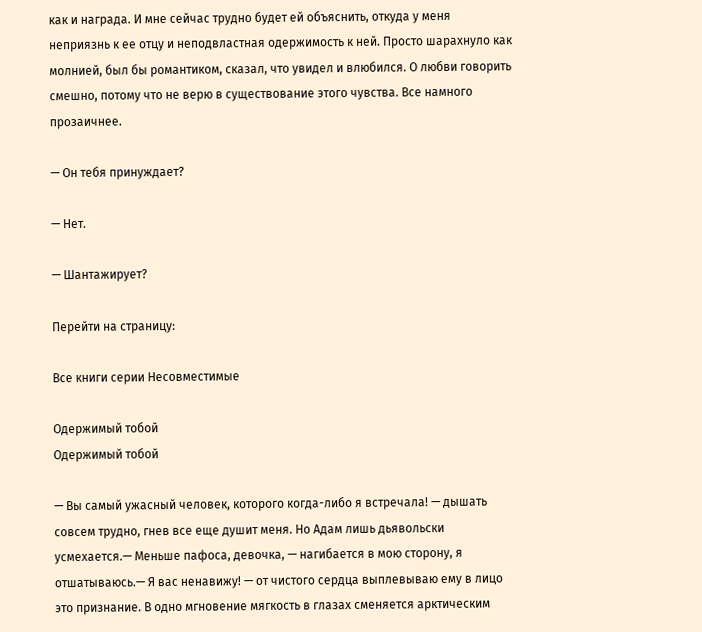как и награда. И мне сейчас трудно будет ей объяснить, откуда у меня неприязнь к ее отцу и неподвластная одержимость к ней. Просто шарахнуло как молнией, был бы романтиком, сказал, что увидел и влюбился. О любви говорить смешно, потому что не верю в существование этого чувства. Все намного прозаичнее.

— Он тебя принуждает?

— Нет.

— Шантажирует?

Перейти на страницу:

Все книги серии Несовместимые

Одержимый тобой
Одержимый тобой

— Вы самый ужасный человек, которого когда-либо я встречала! — дышать совсем трудно, гнев все еще душит меня. Но Адам лишь дьявольски усмехается.— Меньше пафоса, девочка, — нагибается в мою сторону, я отшатываюсь.— Я вас ненавижу! — от чистого сердца выплевываю ему в лицо это признание. В одно мгновение мягкость в глазах сменяется арктическим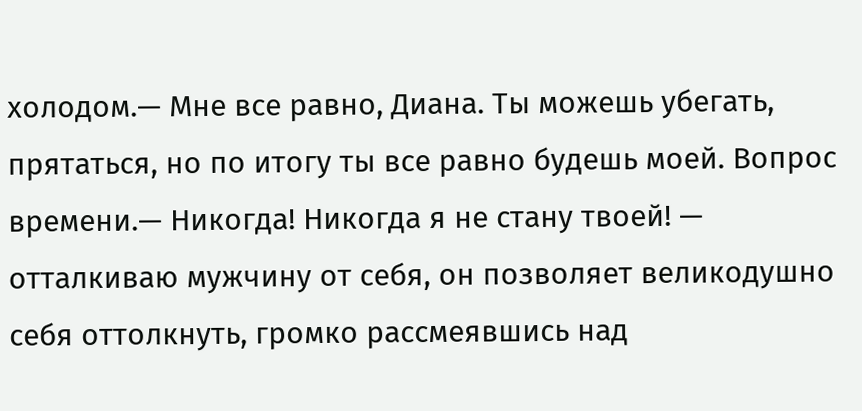холодом.— Мне все равно, Диана. Ты можешь убегать, прятаться, но по итогу ты все равно будешь моей. Вопрос времени.— Никогда! Никогда я не стану твоей! — отталкиваю мужчину от себя, он позволяет великодушно себя оттолкнуть, громко рассмеявшись над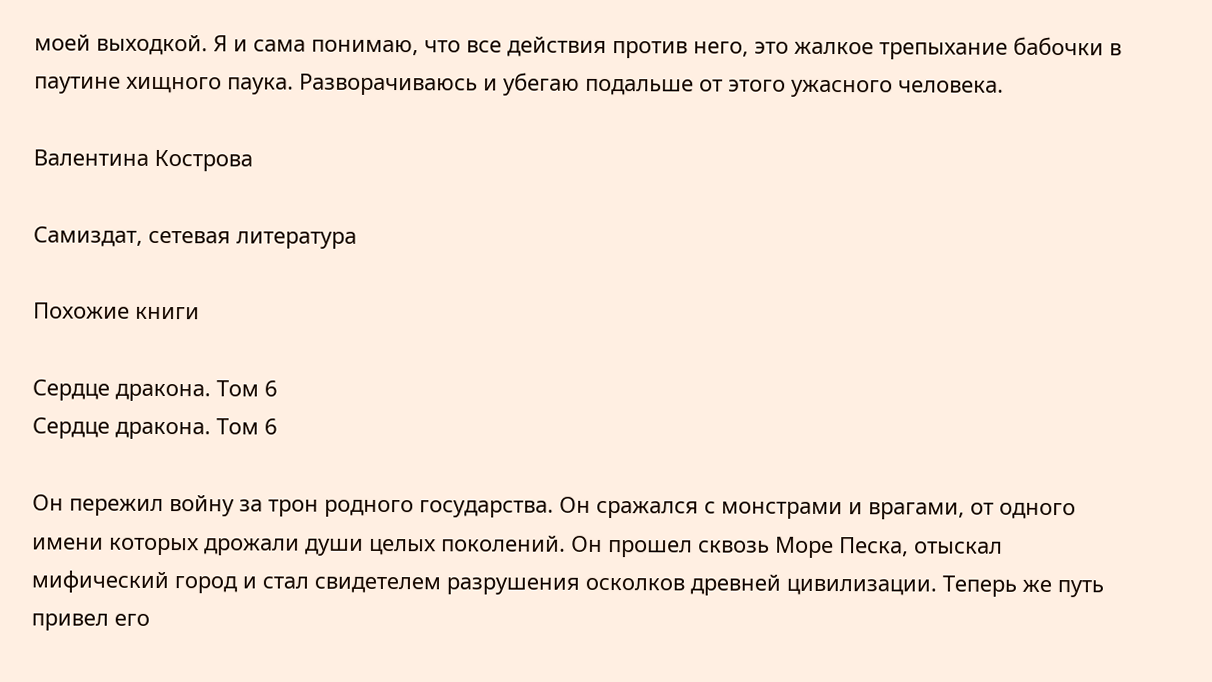моей выходкой. Я и сама понимаю, что все действия против него, это жалкое трепыхание бабочки в паутине хищного паука. Разворачиваюсь и убегаю подальше от этого ужасного человека.

Валентина Кострова

Самиздат, сетевая литература

Похожие книги

Сердце дракона. Том 6
Сердце дракона. Том 6

Он пережил войну за трон родного государства. Он сражался с монстрами и врагами, от одного имени которых дрожали души целых поколений. Он прошел сквозь Море Песка, отыскал мифический город и стал свидетелем разрушения осколков древней цивилизации. Теперь же путь привел его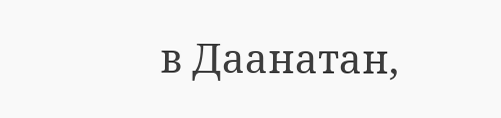в Даанатан,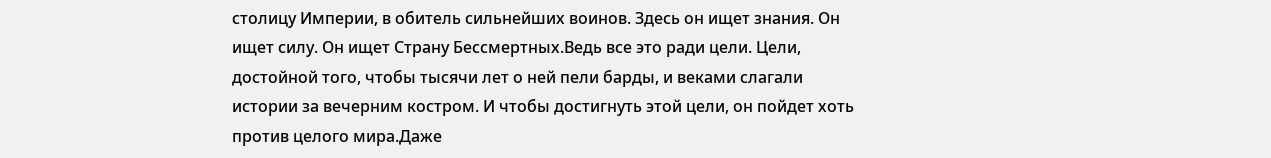столицу Империи, в обитель сильнейших воинов. Здесь он ищет знания. Он ищет силу. Он ищет Страну Бессмертных.Ведь все это ради цели. Цели, достойной того, чтобы тысячи лет о ней пели барды, и веками слагали истории за вечерним костром. И чтобы достигнуть этой цели, он пойдет хоть против целого мира.Даже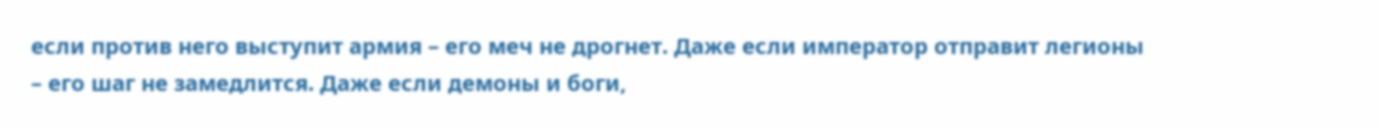если против него выступит армия – его меч не дрогнет. Даже если император отправит легионы – его шаг не замедлится. Даже если демоны и боги,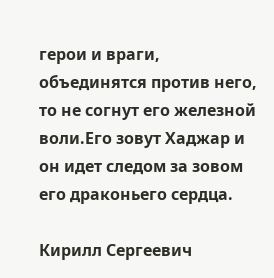герои и враги, объединятся против него, то не согнут его железной воли.Его зовут Хаджар и он идет следом за зовом его драконьего сердца.

Кирилл Сергеевич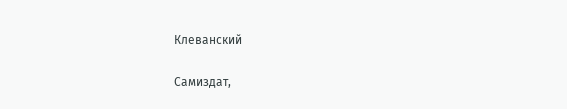Клеванский

Самиздат,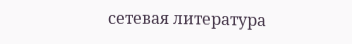сетевая литература